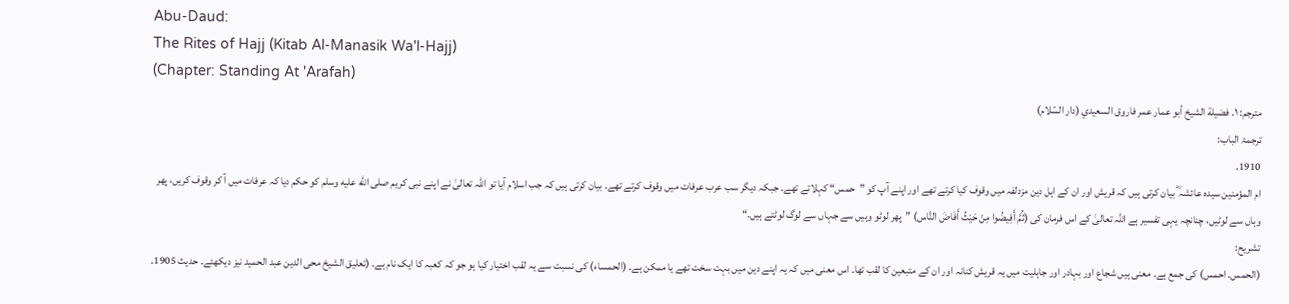Abu-Daud:
The Rites of Hajj (Kitab Al-Manasik Wa'l-Hajj)
(Chapter: Standing At 'Arafah)
مترجم: ١. فضيلة الشيخ أبو عمار عمر فاروق السعيدي (دار السّلام)
ترجمۃ الباب:
1910.
ام المؤمنین سیدہ عائشہ ؓ بیان کرتی ہیں کہ قریش اور ان کے اہل دین مزدلفہ میں وقوف کیا کرتے تھے اور اپنے آپ کو ”حمس“ کہلاتے تھے۔ جبکہ دیگر سب عرب عرفات میں وقوف کرتے تھے۔ بیان کرتی ہیں کہ جب اسلام آیا تو اللہ تعالیٰ نے اپنے نبی کریم صلى الله عليه وسلم کو حکم دیا کہ عرفات میں آ کر وقوف کریں، پھر وہاں سے لوٹیں، چنانچہ یہی تفسیر ہے اللہ تعالیٰ کے اس فرمان کی (ثُمَّ أَفِيضُوا مِنْ حَيْثُ أَفَاضَ النَّاس) ”پھر لوٹو وہیں سے جہاں سے لوگ لوٹتے ہیں۔“
تشریح:
(الحمس۔ احمس) کی جمع ہے۔ معنی ہیں شجاع اور بہادر اور جاہلیت میں یہ قریش کنانہ اور ان کے متبعین کا لقب تھا۔ اس معنی میں کہ یہ اپنے دین میں بہت سخت تھے یا ممکن ہے۔ (الحمساء) کی نسبت سے یہ لقب اختیار کیا ہو جو کہ کعبہ کا ایک نام ہے۔ (تعلیق الشیخ محی الدین عبد الحمید نیز دیکھئے۔ حدیث 1905۔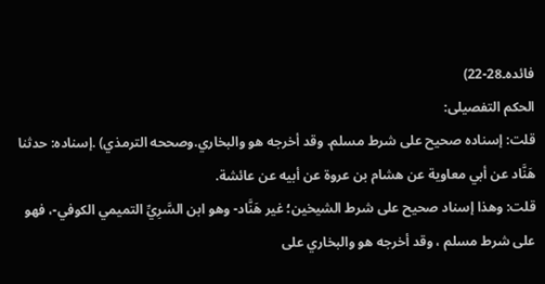فائدہ۔28-22)
الحکم التفصیلی:
قلت: إسناده صحيح على شرط مسلم. وقد أخرجه هو والبخاري.وصححه الترمذي) .إسناده: حدثنا هَنَّاد عن أبي معاوية عن هشام بن عروة عن أبيه عن عائشة.
قلت: وهذا إسناد صحيح على شرط الشيخين؛ غير هَنَّاد- وهو ابن السَّرِيِّ التميمي الكوفي-، فهو على شرط مسلم ، وقد أخرجه هو والبخاري على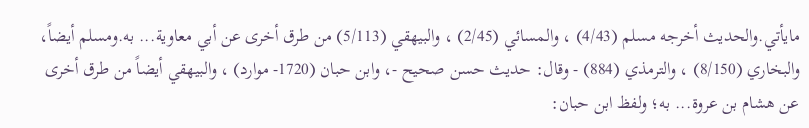مايأتي.والحديث أخرجه مسلم (4/43) ، والمسائي (2/45) ، والبيهقي (5/113) من طرق أخرى عن أبي معاوية... به.ومسلم أيضاً، والبخاري (8/150) ، والترمذي (884) - وقال: حديث حسن صحيح -، وابن حبان (1720- موارد) ، والبيهقي أيضاً من طرق أخرى عن هشام بن عروة... به؛ ولفظ ابن حبان: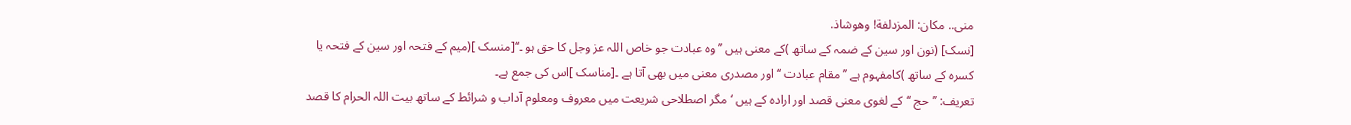منى.. مكان: المزدلفة! وهوشاذ.
[نسک] (نون اور سین کے ضمہ کے ساتھ )کے معنی ہیں ’’وہ عبادت جو خاص اللہ عز وجل کا حق ہو ۔‘‘[منسک ](میم کے فتحہ اور سین کے فتحہ یا کسرہ کے ساتھ )کامفہوم ہے ’’مقام عبادت ‘‘اور مصدری معنی میں بھی آتا ہے ۔[مناسک ]اس کی جمع ہے۔
تعریف: ’’حج ‘‘کے لغوی معنی قصد اور ارادہ کے ہیں ‘ مگر اصطلاحی شریعت میں معروف ومعلوم آداب و شرائط کے ساتھ بیت اللہ الحرام کا قصد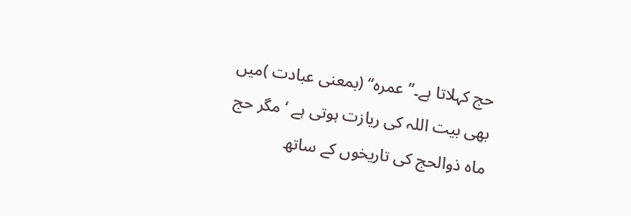حج کہلاتا ہے۔’’عمرہ‘‘ (بمعنی عبادت )میں بھی بیت اللہ کی ریازت ہوتی ہے ‘ مگر حج ماہ ذوالحج کی تاریخوں کے ساتھ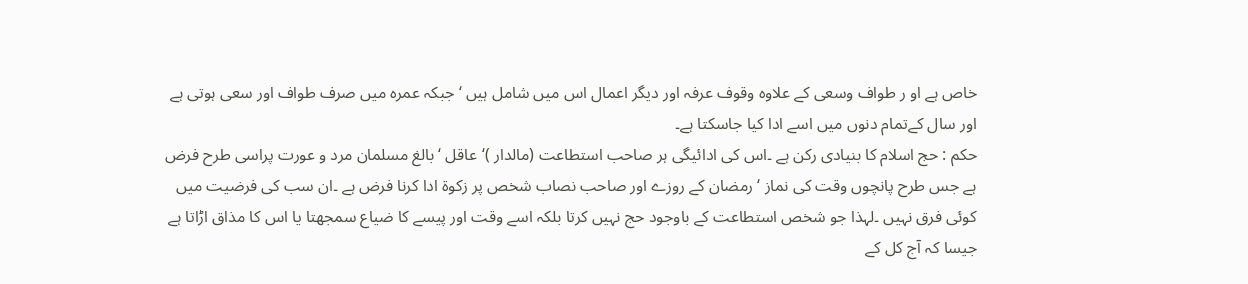خاص ہے او ر طواف وسعی کے علاوہ وقوف عرفہ اور دیگر اعمال اس میں شامل ہیں ‘ جبکہ عمرہ میں صرف طواف اور سعی ہوتی ہے اور سال کےتمام دنوں میں اسے ادا کیا جاسکتا ہے۔
حکم : حج اسلام کا بنیادی رکن ہے ۔اس کی ادائیگی ہر صاحب استطاعت (مالدار )‘عاقل ‘ بالغ مسلمان مرد و عورت پراسی طرح فرض ہے جس طرح پانچوں وقت کی نماز ‘ رمضان کے روزے اور صاحب نصاب شخص پر زکوۃ ادا کرنا فرض ہے ۔ان سب کی فرضیت میں کوئی فرق نہیں ۔لہذا جو شخص استطاعت کے باوجود حج نہیں کرتا بلکہ اسے وقت اور پیسے کا ضیاع سمجھتا یا اس کا مذاق اڑاتا ہے جیسا کہ آج کل کے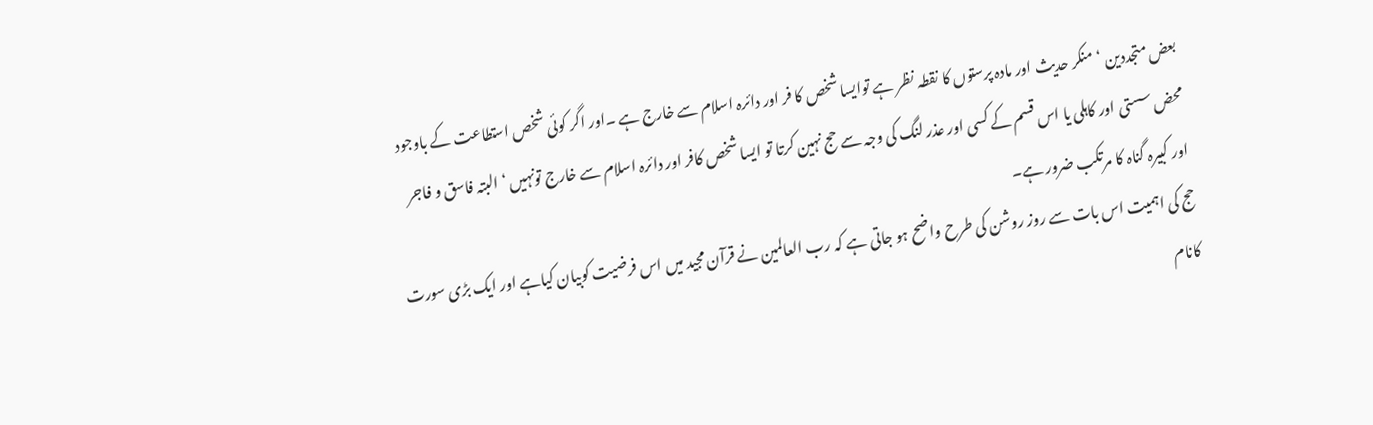بعض متجددین ‘ منکر حدیث اور مادہ پرستوں کا نقطہ نظر ہے توایسا شخص کا فر اور دائرہ اسلام سے خارج ہے ۔اور اگر کوئی شخص استطاعت کے باوجود محض سستی اور کاہلی یا اس قسم کے کسی اور عذر لنگ کی وجہ سے حج نہین کرتا تو ایسا شخص کافر اور دائرہ اسلام سے خارج تونہیں ‘ البتہ فاسق و فاجر اور کبیرہ گناہ کا مرتکب ضرور ہے۔
حج کی اہمیت اس بات سے روز روشن کی طرح واضح ہو جاتی ہے کہ رب العالمین نے قرآن مجید میں اس فرضیت کوبیان کیاہے اور ایک بڑی سورت کانام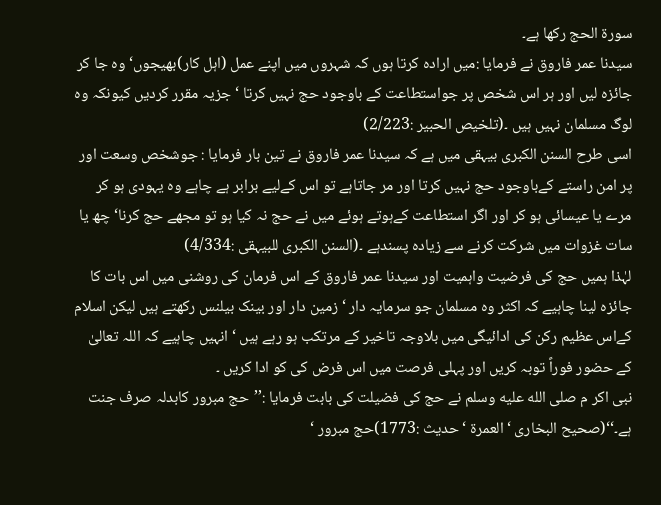سورۃ الحج رکھا ہے۔
سیدنا عمر فاروق نے فرمایا :میں ارادہ کرتا ہوں کہ شہروں میں اپنے عمل (اہل کار)بھیجوں‘ وہ جا کر جائزہ لیں اور ہر اس شخص پر جواستطاعت کے باوجود حج نہیں کرتا ‘ جزیہ مقرر کردیں کیونکہ وہ لوگ مسلمان نہیں ہیں ۔(تلخیص الحبیر :2/223)
اسی طرح السنن الکبری بیہقی میں ہے کہ سیدنا عمر فاروق نے تین بار فرمایا : جوشخص وسعت اور پر امن راستے کےباوجود حج نہیں کرتا اور مر جاتاہے تو اس کےلیے برابر ہے چاہے وہ یہودی ہو کر مرے یا عیسائی ہو کر اور اگر استطاعت کےہوتے ہوئے میں نے حج نہ کیا ہو تو مجھے حج کرنا‘ چھ یا سات غزوات میں شرکت کرنے سے زیادہ پسندہے ۔(السنن الکبری للبیہقی :4/334)
لہٰذا ہمیں حج کی فرضیت واہمیت اور سیدنا عمر فاروق کے اس فرمان کی روشنی میں اس بات کا جائزہ لینا چاہیے کہ اکثر وہ مسلمان جو سرمایہ دار ‘ زمین دار اور بینک بیلنس رکھتے ہیں لیکن اسلام کےاس عظیم رکن کی ادائیگی میں بلاوجہ تاخیر کے مرتکب ہو رہے ہیں ‘ انہیں چاہیے کہ اللہ تعالیٰ کے حضور فوراً توبہ کریں اور پہلی فرصت میں اس فرض کی کو ادا کریں ۔
نبی اکر م صلى الله عليه وسلم نے حج کی فضیلت کی بابت فرمایا :’’حج مبرور کابدلہ صرف جنت ہے۔‘‘(صحیح البخاری ‘ العمرۃ ‘ حدیث :1773)حج مبرور ‘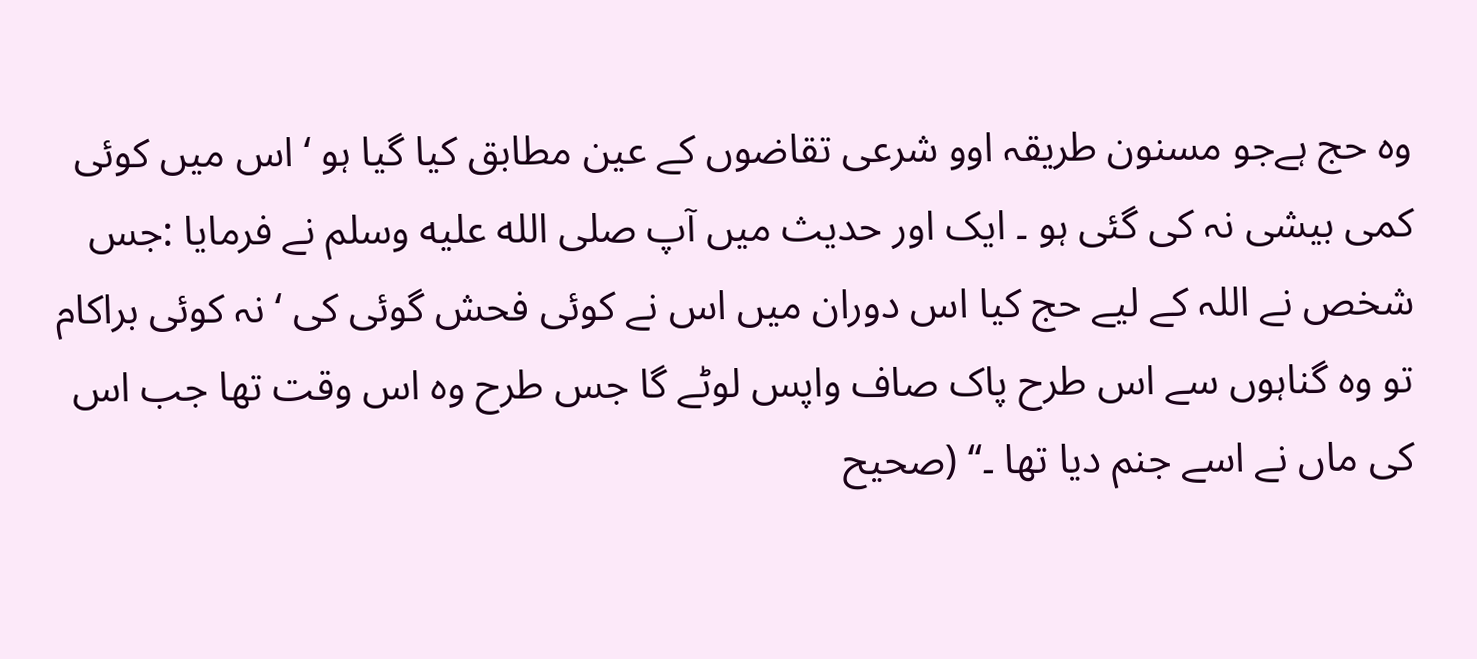وہ حج ہےجو مسنون طریقہ اوو شرعی تقاضوں کے عین مطابق کیا گیا ہو ‘ اس میں کوئی کمی بیشی نہ کی گئی ہو ۔ ایک اور حدیث میں آپ صلى الله عليه وسلم نے فرمایا :جس شخص نے اللہ کے لیے حج کیا اس دوران میں اس نے کوئی فحش گوئی کی ‘ نہ کوئی براکام تو وہ گناہوں سے اس طرح پاک صاف واپس لوٹے گا جس طرح وہ اس وقت تھا جب اس کی ماں نے اسے جنم دیا تھا ۔‘‘ (صحیح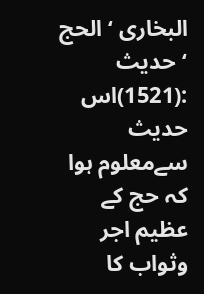البخاری ‘ الحج ‘حدیث :(1521)اس حدیث سےمعلوم ہوا کہ حج کے عظیم اجر وثواب کا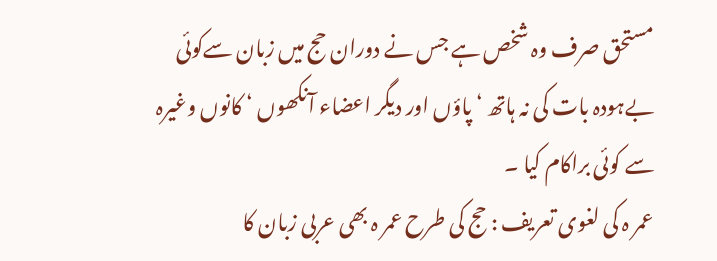مستحق صرف وہ شخص ہے جس نے دوران حج میں زبان سےکوئی بےہودہ بات کی نہ ہاتھ ‘ پاؤں اور دیگر اعضاء آنکھوں ‘ کانوں وغیرہ سے کوئی براکام کیا ۔
عمر ہ کی لغوی تعریف : حج کی طرح عمر ہ بھی عربی زبان کا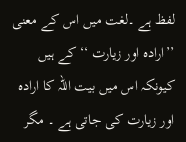لفظ ہے ۔لغت میں اس کے معنی ’’ارادہ اور زیارت ‘‘ کے ہیں کیونکہ اس میں بیت اللہ کا ارادہ اور زیارت کی جاتی ہے ۔ مگر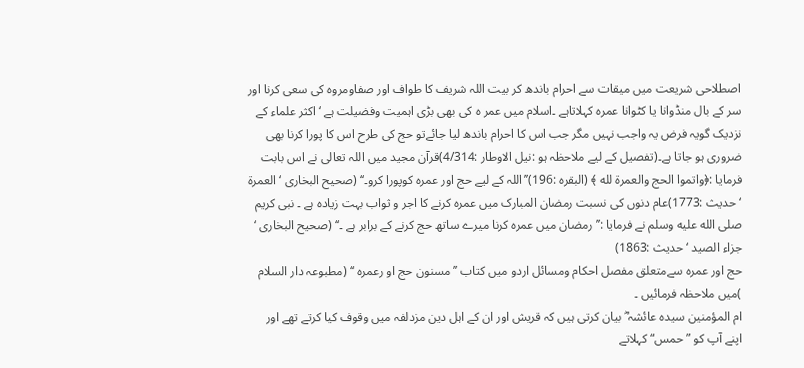اصطلاحی شریعت میں میقات سے احرام باندھ کر بیت اللہ شریف کا طواف اور صفاومروہ کی سعی کرنا اور سر کے بال منڈوانا یا کٹوانا عمرہ کہلاتاہے ۔اسلام میں عمر ہ کی بھی بڑی اہمیت وفضیلت ہے ‘ اکثر علماء کے نزدیک گویہ فرض یہ واجب نہیں مگر جب اس کا احرام باندھ لیا جائےتو حج کی طرح اس کا پورا کرنا بھی ضروری ہو جاتا ہے۔(تفصیل کے لیے ملاحظہ ہو :نیل الاوطار :4/314)قرآن مجید میں اللہ تعالی نے اس بابت فرمایا :﴿واتموا الحج والعمرة لله ﴾ (البقرہ :196)’’اللہ کے لیے حج اور عمرہ کوپورا کرو۔‘‘ (صحیح البخاری ‘ العمرۃ ‘ حدیث :1773)عام دنوں کی نسبت رمضان المبارک میں عمرہ کرنے کا اجر و ثواب بہت زیادہ ہے ۔ نبی کریم صلى الله عليه وسلم نے فرمایا :’’ رمضان میں عمرہ کرنا میرے ساتھ حج کرنے کے برابر ہے ۔‘‘ (صحیح البخاری ‘ جزاء الصید ‘ حدیث :1863)
حج اور عمرہ سےمتعلق مفصل احکام ومسائل اردو میں کتاب ’’مسنون حج او رعمرہ ‘‘ (مطبوعہ دار السلام )میں ملاحظہ فرمائیں ۔
ام المؤمنین سیدہ عائشہ ؓ بیان کرتی ہیں کہ قریش اور ان کے اہل دین مزدلفہ میں وقوف کیا کرتے تھے اور اپنے آپ کو ”حمس“ کہلاتے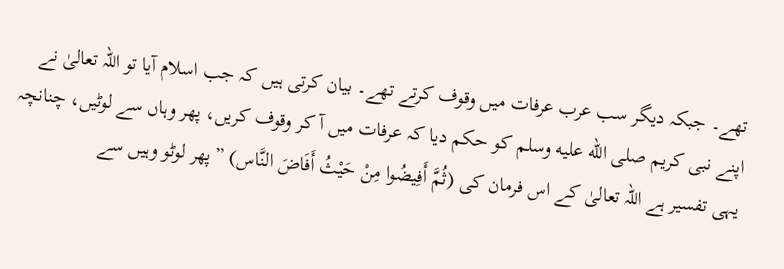تھے۔ جبکہ دیگر سب عرب عرفات میں وقوف کرتے تھے۔ بیان کرتی ہیں کہ جب اسلام آیا تو اللہ تعالیٰ نے اپنے نبی کریم صلى الله عليه وسلم کو حکم دیا کہ عرفات میں آ کر وقوف کریں، پھر وہاں سے لوٹیں، چنانچہ یہی تفسیر ہے اللہ تعالیٰ کے اس فرمان کی (ثُمَّ أَفِيضُوا مِنْ حَيْثُ أَفَاضَ النَّاس) ”پھر لوٹو وہیں سے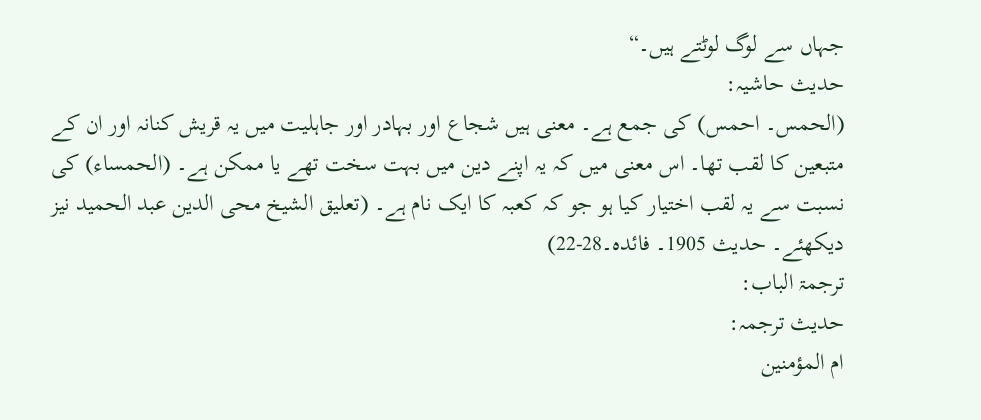جہاں سے لوگ لوٹتے ہیں۔“
حدیث حاشیہ:
(الحمس۔ احمس) کی جمع ہے۔ معنی ہیں شجاع اور بہادر اور جاہلیت میں یہ قریش کنانہ اور ان کے متبعین کا لقب تھا۔ اس معنی میں کہ یہ اپنے دین میں بہت سخت تھے یا ممکن ہے۔ (الحمساء) کی نسبت سے یہ لقب اختیار کیا ہو جو کہ کعبہ کا ایک نام ہے۔ (تعلیق الشیخ محی الدین عبد الحمید نیز دیکھئے۔ حدیث 1905۔ فائدہ۔28-22)
ترجمۃ الباب:
حدیث ترجمہ:
ام المؤمنین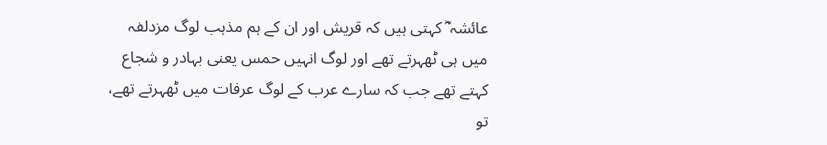عائشہ ؓ کہتی ہیں کہ قریش اور ان کے ہم مذہب لوگ مزدلفہ میں ہی ٹھہرتے تھے اور لوگ انہیں حمس یعنی بہادر و شجاع کہتے تھے جب کہ سارے عرب کے لوگ عرفات میں ٹھہرتے تھے، تو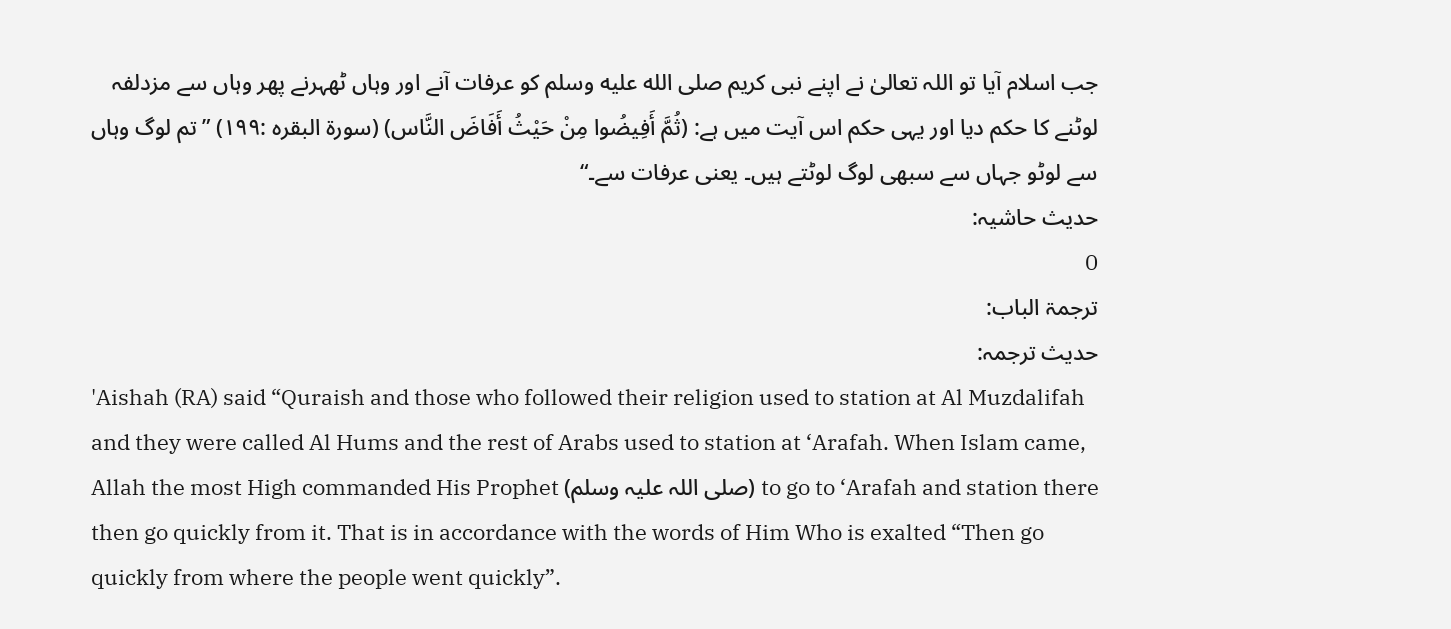جب اسلام آیا تو اللہ تعالیٰ نے اپنے نبی کریم صلى الله عليه وسلم کو عرفات آنے اور وہاں ٹھہرنے پھر وہاں سے مزدلفہ لوٹنے کا حکم دیا اور یہی حکم اس آیت میں ہے: (ثُمَّ أَفِيضُوا مِنْ حَيْثُ أَفَاضَ النَّاس) (سورۃ البقرہ :۱۹۹) ”تم لوگ وہاں سے لوٹو جہاں سے سبھی لوگ لوٹتے ہیں۔ یعنی عرفات سے۔“
حدیث حاشیہ:
0
ترجمۃ الباب:
حدیث ترجمہ:
'Aishah (RA) said “Quraish and those who followed their religion used to station at Al Muzdalifah and they were called Al Hums and the rest of Arabs used to station at ‘Arafah. When Islam came, Allah the most High commanded His Prophet (صلی اللہ علیہ وسلم) to go to ‘Arafah and station there then go quickly from it. That is in accordance with the words of Him Who is exalted “Then go quickly from where the people went quickly”.